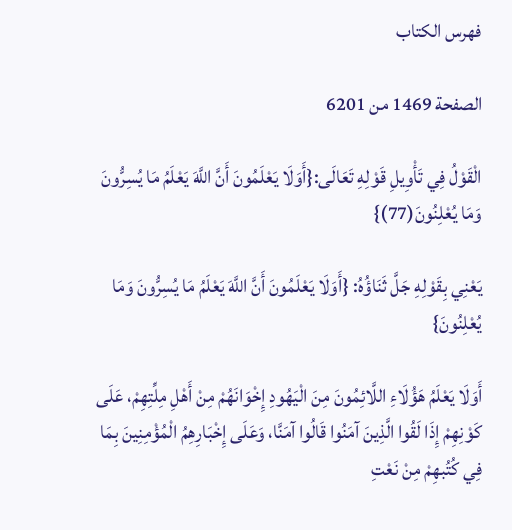فهرس الكتاب

الصفحة 1469 من 6201

الْقَوْلُ فِي تَأْوِيلِ قَوْلِهِ تَعَالَى:{أَوَلَا يَعْلَمُونَ أَنَّ اللَّهَ يَعْلَمُ مَا يُسِرُّونَ وَمَا يُعْلِنُونَ(77)}

يَعْنِي بِقَوْلِهِ جَلَّ ثَنَاؤُهُ: {أَوَلَا يَعْلَمُونَ أَنَّ اللَّهَ يَعْلَمُ مَا يُسِرُّونَ وَمَا يُعْلِنُونَ}

أَوَلَا يَعْلَمُ هَؤُلَاءِ اللَّائِمُونَ مِنَ الْيَهُودِ إِخْوَانَهُمْ مِنْ أَهْلِ مِلِّتِهِمْ، عَلَى كَوْنِهِمْ إِذَا لَقُوا الَّذِينَ آمَنُوا قَالُوا آمَنَّا، وَعَلَى إِخْبَارِهِمُ الْمُؤْمِنِينَ بِمَا فِي كُتُبهِمْ مِنْ نَعْتِ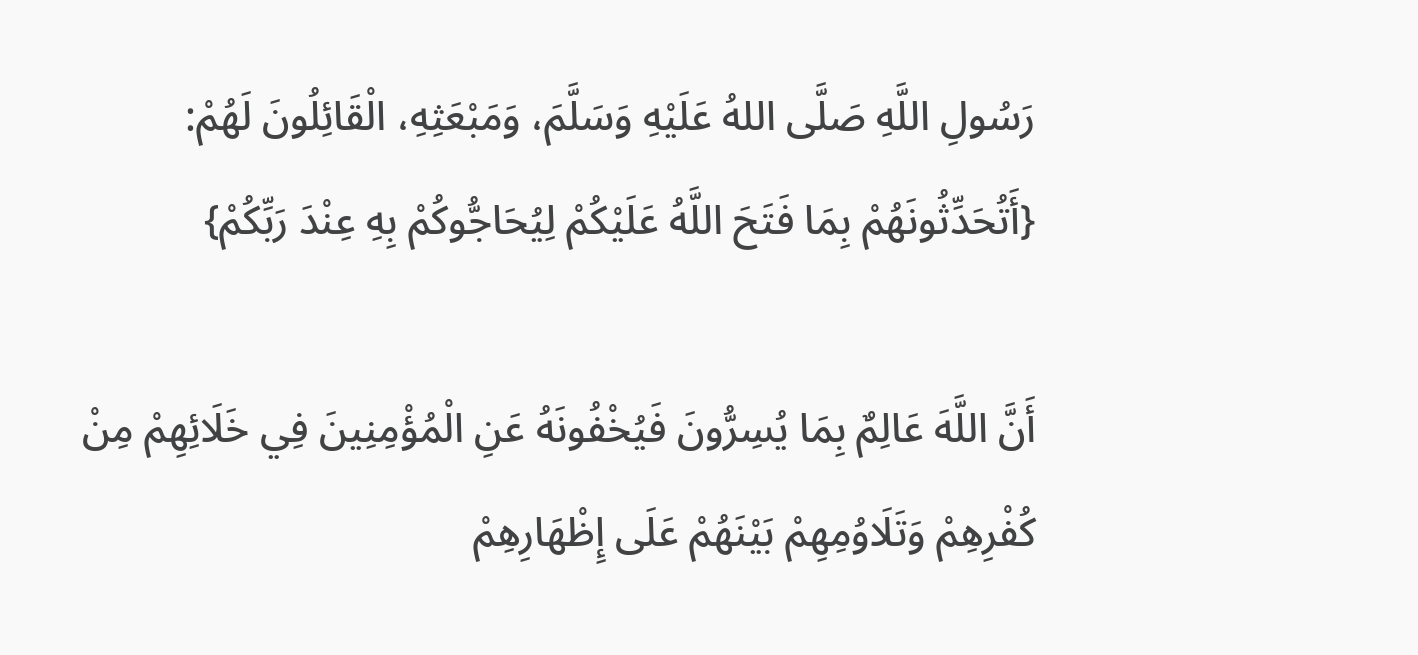رَسُولِ اللَّهِ صَلَّى اللهُ عَلَيْهِ وَسَلَّمَ، وَمَبْعَثِهِ، الْقَائِلُونَ لَهُمْ: {أَتُحَدِّثُونَهُمْ بِمَا فَتَحَ اللَّهُ عَلَيْكُمْ لِيُحَاجُّوكُمْ بِهِ عِنْدَ رَبِّكُمْ}

أَنَّ اللَّهَ عَالِمٌ بِمَا يُسِرُّونَ فَيُخْفُونَهُ عَنِ الْمُؤْمِنِينَ فِي خَلَائِهِمْ مِنْ كُفْرِهِمْ وَتَلَاوُمِهِمْ بَيْنَهُمْ عَلَى إِظْهَارِهِمْ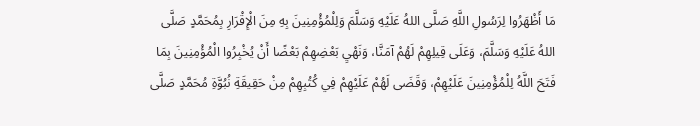مَا أَظْهَرُوا لِرَسُولِ اللَّهِ صَلَّى اللهُ عَلَيْهِ وَسَلَّمَ وَلِلْمُؤْمِنِينَ بِهِ مِنَ الْإِقْرَارِ بِمُحَمَّدٍ صَلَّى اللهُ عَلَيْهِ وَسَلَّمَ، وَعَلَى قِيلِهِمْ لَهُمْ آمَنَّا، وَنَهْيِ بَعْضِهِمْ بَعْضًا أَنْ يُخْبِرُوا الْمُؤْمِنِينَ بِمَا فَتَحَ اللَّهُ لِلْمُؤْمِنِينَ عَلَيْهِمْ، وَقَضَى لَهُمْ عَلَيْهِمْ فِي كُتُبِهِمْ مِنْ حَقِيقَةِ نُبُوَّةِ مُحَمَّدٍ صَلَّى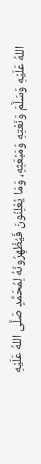اللهُ عَلَيْهِ وَسَلَّمَ وَنَعْتِهِ وَمَبْعَثِهِ، وَمَا يُعْلِنُونَ فَيُظْهِرُونَهُ لِمُحَمَّدٍ صَلَّى اللهُ عَلَيْهِ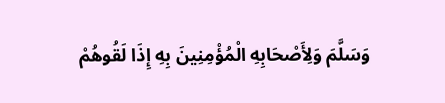وَسَلَّمَ وَلِأَصْحَابِهِ الْمُؤْمِنِينَ بِهِ إِذَا لَقُوهُمْ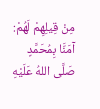مِنْ قِيلِهِمْ لَهُمْ: آمَنَّا بِمُحَمَّدٍ صَلَّى اللهُ عَلَيْهِ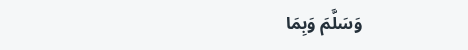وَسَلَّمَ وَبِمَا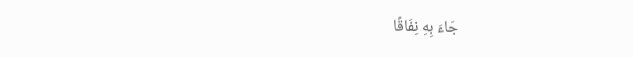جَاءَ بِهِ نِفَاقًا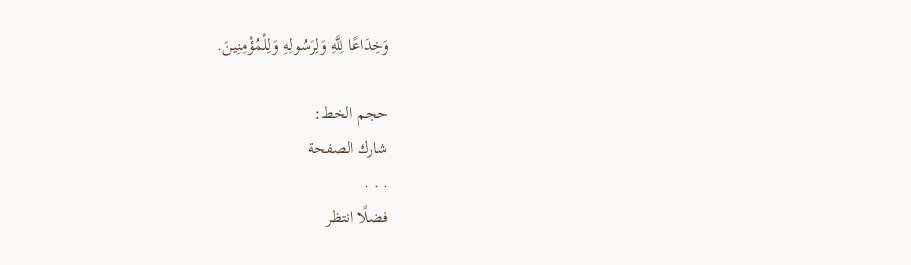وَخِدَاعًا لِلَّهِ وَلِرَسُولِهِ وَلِلْمُؤْمِنِينَ.

حجم الخط:
شارك الصفحة
. . .
فضلًا انتظر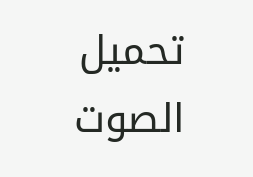تحميل الصوت